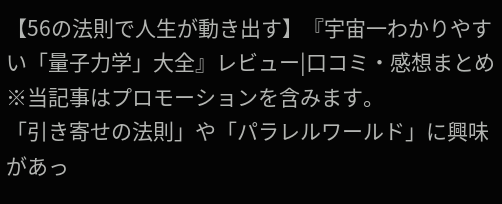【56の法則で人生が動き出す】『宇宙一わかりやすい「量子力学」大全』レビュー|口コミ・感想まとめ
※当記事はプロモーションを含みます。
「引き寄せの法則」や「パラレルワールド」に興味があっ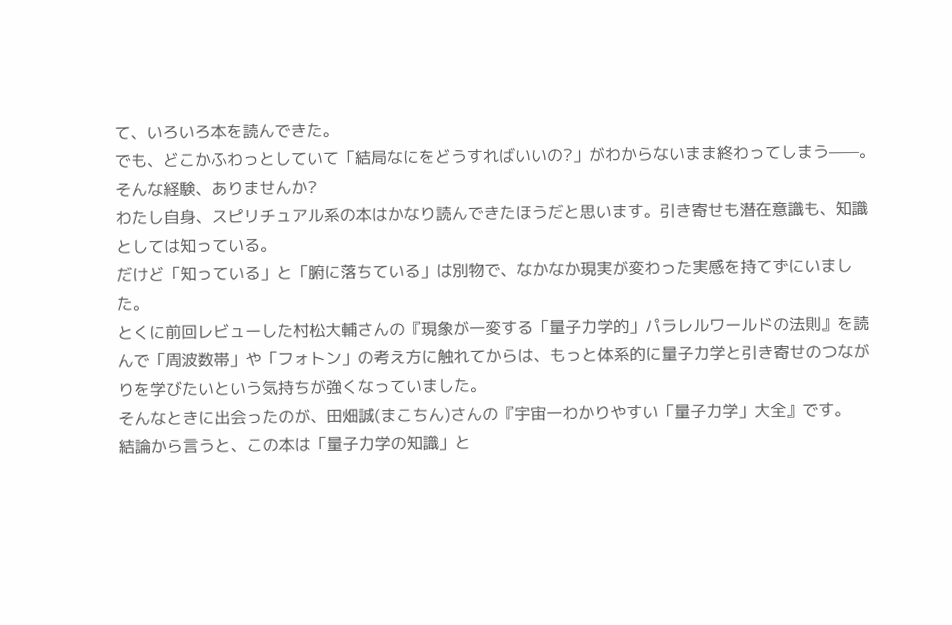て、いろいろ本を読んできた。
でも、どこかふわっとしていて「結局なにをどうすればいいの?」がわからないまま終わってしまう——。
そんな経験、ありませんか?
わたし自身、スピリチュアル系の本はかなり読んできたほうだと思います。引き寄せも潜在意識も、知識としては知っている。
だけど「知っている」と「腑に落ちている」は別物で、なかなか現実が変わった実感を持てずにいました。
とくに前回レビューした村松大輔さんの『現象が一変する「量子力学的」パラレルワールドの法則』を読んで「周波数帯」や「フォトン」の考え方に触れてからは、もっと体系的に量子力学と引き寄せのつながりを学びたいという気持ちが強くなっていました。
そんなときに出会ったのが、田畑誠(まこちん)さんの『宇宙一わかりやすい「量子力学」大全』です。
結論から言うと、この本は「量子力学の知識」と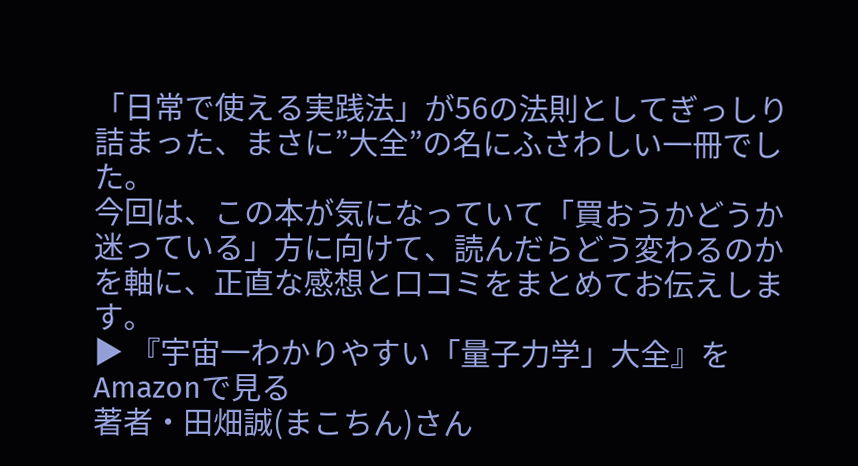「日常で使える実践法」が56の法則としてぎっしり詰まった、まさに”大全”の名にふさわしい一冊でした。
今回は、この本が気になっていて「買おうかどうか迷っている」方に向けて、読んだらどう変わるのかを軸に、正直な感想と口コミをまとめてお伝えします。
▶ 『宇宙一わかりやすい「量子力学」大全』をAmazonで見る
著者・田畑誠(まこちん)さん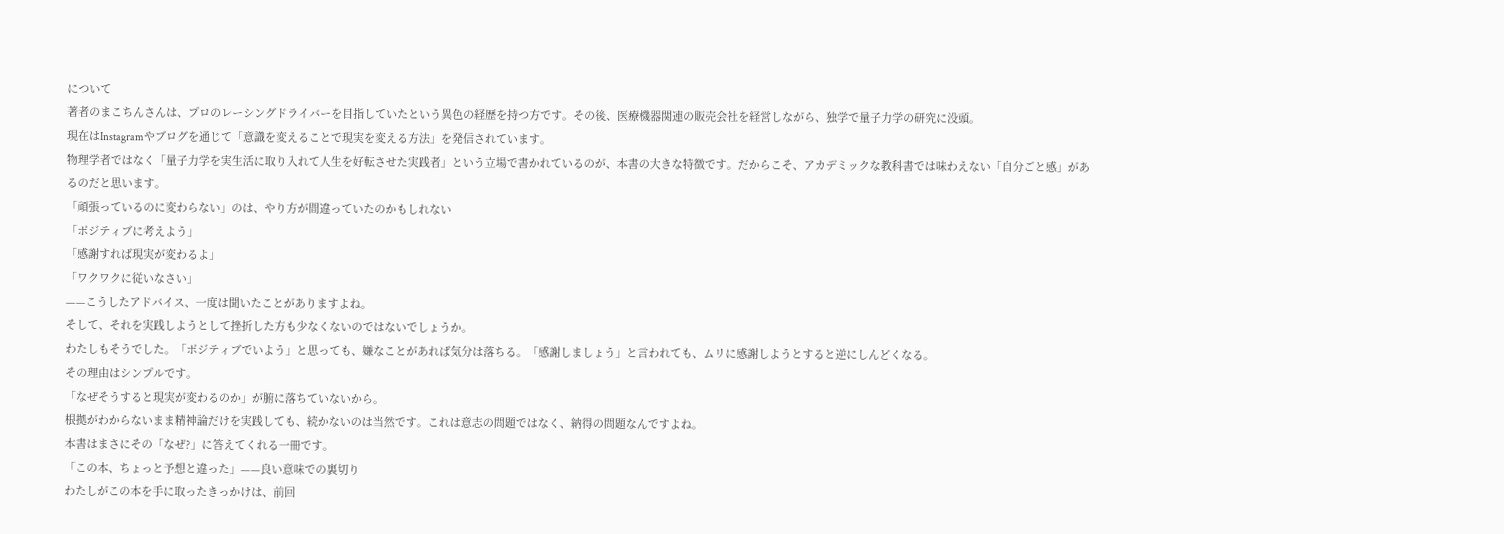について
著者のまこちんさんは、プロのレーシングドライバーを目指していたという異色の経歴を持つ方です。その後、医療機器関連の販売会社を経営しながら、独学で量子力学の研究に没頭。
現在はInstagramやブログを通じて「意識を変えることで現実を変える方法」を発信されています。
物理学者ではなく「量子力学を実生活に取り入れて人生を好転させた実践者」という立場で書かれているのが、本書の大きな特徴です。だからこそ、アカデミックな教科書では味わえない「自分ごと感」があるのだと思います。
「頑張っているのに変わらない」のは、やり方が間違っていたのかもしれない
「ポジティブに考えよう」
「感謝すれば現実が変わるよ」
「ワクワクに従いなさい」
——こうしたアドバイス、一度は聞いたことがありますよね。
そして、それを実践しようとして挫折した方も少なくないのではないでしょうか。
わたしもそうでした。「ポジティブでいよう」と思っても、嫌なことがあれば気分は落ちる。「感謝しましょう」と言われても、ムリに感謝しようとすると逆にしんどくなる。
その理由はシンプルです。
「なぜそうすると現実が変わるのか」が腑に落ちていないから。
根拠がわからないまま精神論だけを実践しても、続かないのは当然です。これは意志の問題ではなく、納得の問題なんですよね。
本書はまさにその「なぜ?」に答えてくれる一冊です。
「この本、ちょっと予想と違った」——良い意味での裏切り
わたしがこの本を手に取ったきっかけは、前回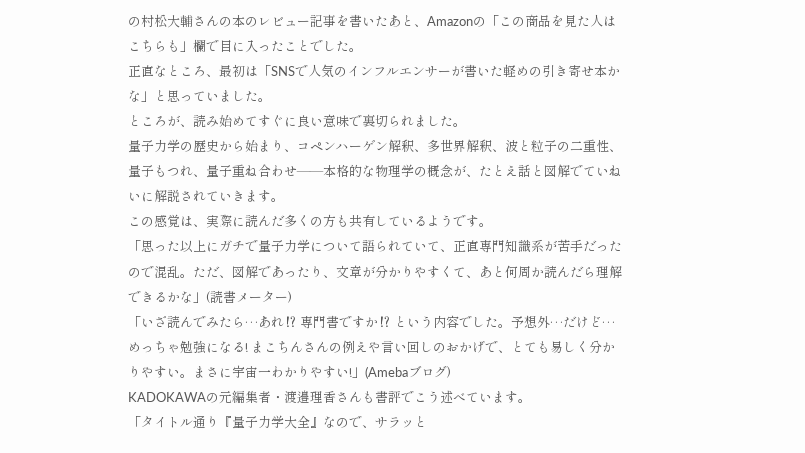の村松大輔さんの本のレビュー記事を書いたあと、Amazonの「この商品を見た人はこちらも」欄で目に入ったことでした。
正直なところ、最初は「SNSで人気のインフルエンサーが書いた軽めの引き寄せ本かな」と思っていました。
ところが、読み始めてすぐに良い意味で裏切られました。
量子力学の歴史から始まり、コペンハーゲン解釈、多世界解釈、波と粒子の二重性、量子もつれ、量子重ね合わせ——本格的な物理学の概念が、たとえ話と図解でていねいに解説されていきます。
この感覚は、実際に読んだ多くの方も共有しているようです。
「思った以上にガチで量子力学について語られていて、正直専門知識系が苦手だったので混乱。ただ、図解であったり、文章が分かりやすくて、あと何周か読んだら理解できるかな」(読書メーター)
「いざ読んでみたら…あれ⁉ 専門書ですか⁉ という内容でした。予想外…だけど…めっちゃ勉強になる! まこちんさんの例えや言い回しのおかげで、とても易しく分かりやすい。まさに宇宙一わかりやすい!」(Amebaブログ)
KADOKAWAの元編集者・渡邉理香さんも書評でこう述べています。
「タイトル通り『量子力学大全』なので、サラッと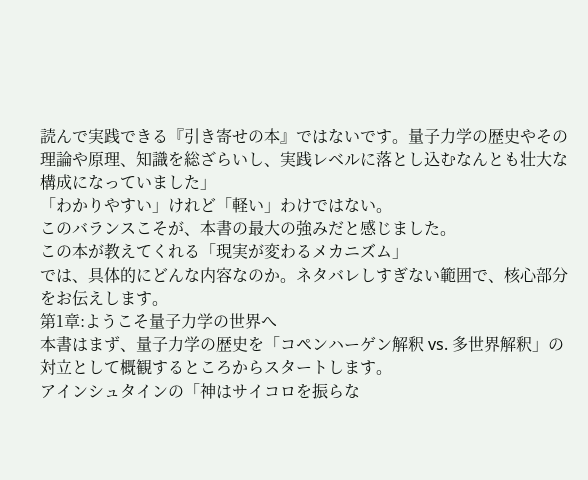読んで実践できる『引き寄せの本』ではないです。量子力学の歴史やその理論や原理、知識を総ざらいし、実践レベルに落とし込むなんとも壮大な構成になっていました」
「わかりやすい」けれど「軽い」わけではない。
このバランスこそが、本書の最大の強みだと感じました。
この本が教えてくれる「現実が変わるメカニズム」
では、具体的にどんな内容なのか。ネタバレしすぎない範囲で、核心部分をお伝えします。
第1章:ようこそ量子力学の世界へ
本書はまず、量子力学の歴史を「コペンハーゲン解釈 vs. 多世界解釈」の対立として概観するところからスタートします。
アインシュタインの「神はサイコロを振らな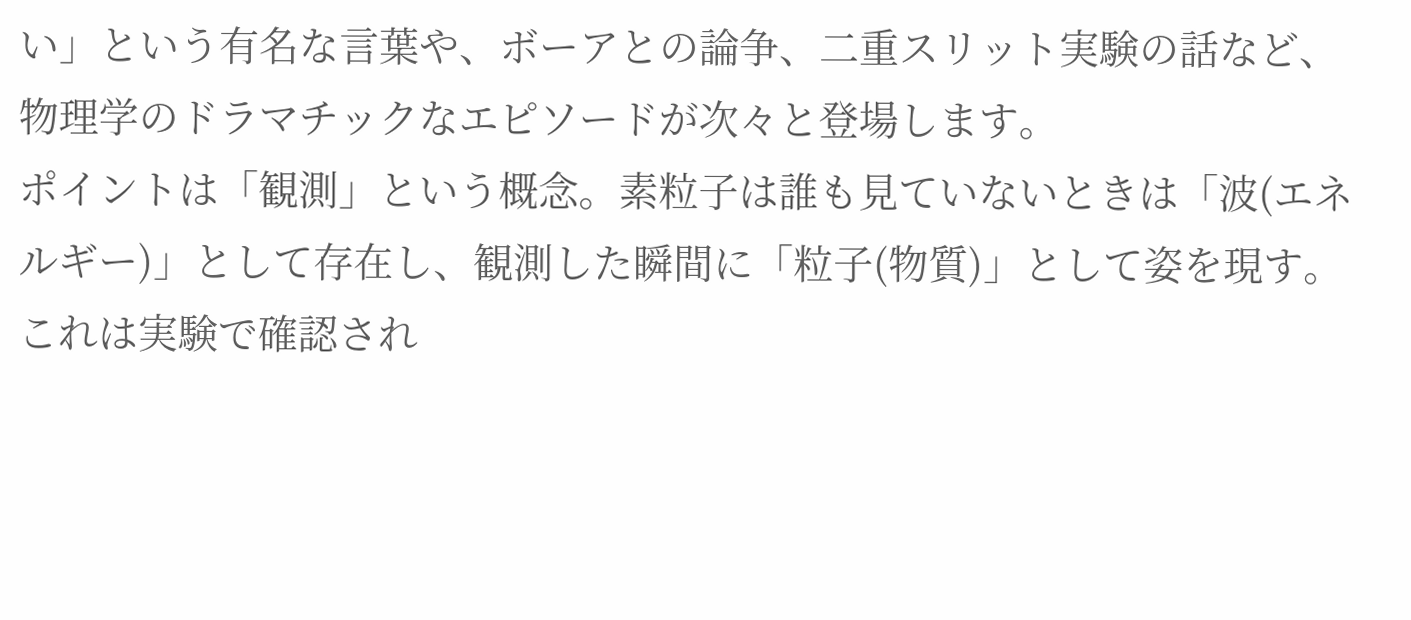い」という有名な言葉や、ボーアとの論争、二重スリット実験の話など、物理学のドラマチックなエピソードが次々と登場します。
ポイントは「観測」という概念。素粒子は誰も見ていないときは「波(エネルギー)」として存在し、観測した瞬間に「粒子(物質)」として姿を現す。これは実験で確認され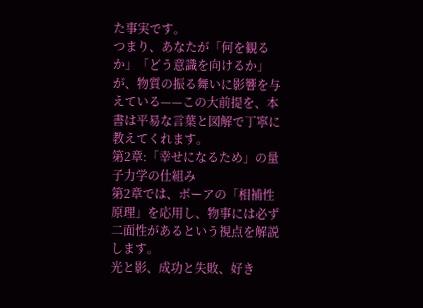た事実です。
つまり、あなたが「何を観るか」「どう意識を向けるか」が、物質の振る舞いに影響を与えている——この大前提を、本書は平易な言葉と図解で丁寧に教えてくれます。
第2章:「幸せになるため」の量子力学の仕組み
第2章では、ボーアの「相補性原理」を応用し、物事には必ず二面性があるという視点を解説します。
光と影、成功と失敗、好き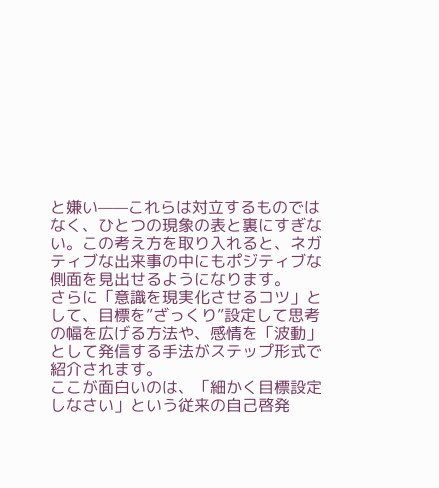と嫌い——これらは対立するものではなく、ひとつの現象の表と裏にすぎない。この考え方を取り入れると、ネガティブな出来事の中にもポジティブな側面を見出せるようになります。
さらに「意識を現実化させるコツ」として、目標を”ざっくり”設定して思考の幅を広げる方法や、感情を「波動」として発信する手法がステップ形式で紹介されます。
ここが面白いのは、「細かく目標設定しなさい」という従来の自己啓発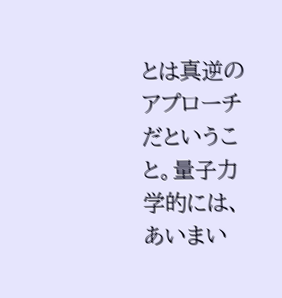とは真逆のアプローチだということ。量子力学的には、あいまい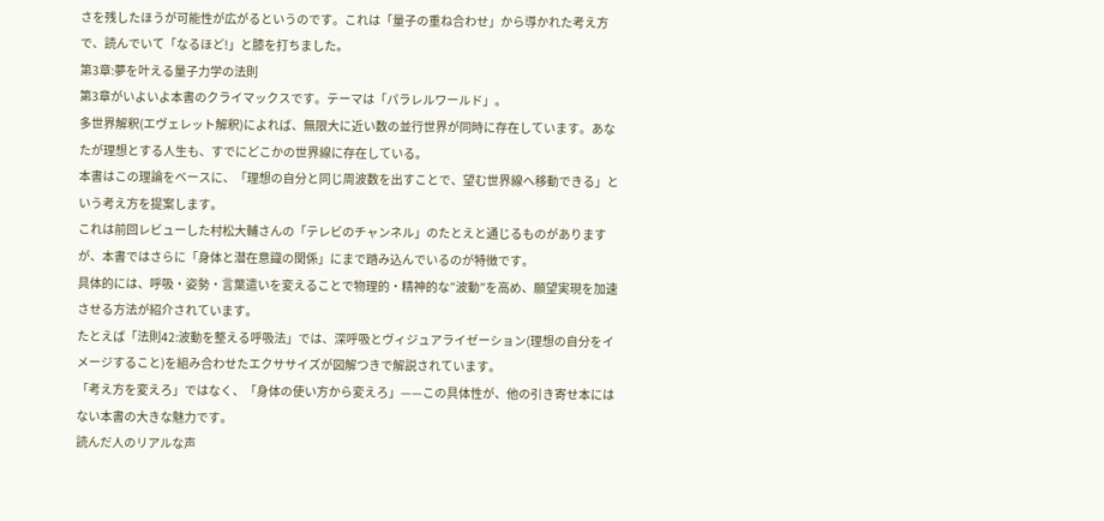さを残したほうが可能性が広がるというのです。これは「量子の重ね合わせ」から導かれた考え方で、読んでいて「なるほど!」と膝を打ちました。
第3章:夢を叶える量子力学の法則
第3章がいよいよ本書のクライマックスです。テーマは「パラレルワールド」。
多世界解釈(エヴェレット解釈)によれば、無限大に近い数の並行世界が同時に存在しています。あなたが理想とする人生も、すでにどこかの世界線に存在している。
本書はこの理論をベースに、「理想の自分と同じ周波数を出すことで、望む世界線へ移動できる」という考え方を提案します。
これは前回レビューした村松大輔さんの「テレビのチャンネル」のたとえと通じるものがありますが、本書ではさらに「身体と潜在意識の関係」にまで踏み込んでいるのが特徴です。
具体的には、呼吸・姿勢・言葉遣いを変えることで物理的・精神的な”波動”を高め、願望実現を加速させる方法が紹介されています。
たとえば「法則42:波動を整える呼吸法」では、深呼吸とヴィジュアライゼーション(理想の自分をイメージすること)を組み合わせたエクササイズが図解つきで解説されています。
「考え方を変えろ」ではなく、「身体の使い方から変えろ」——この具体性が、他の引き寄せ本にはない本書の大きな魅力です。
読んだ人のリアルな声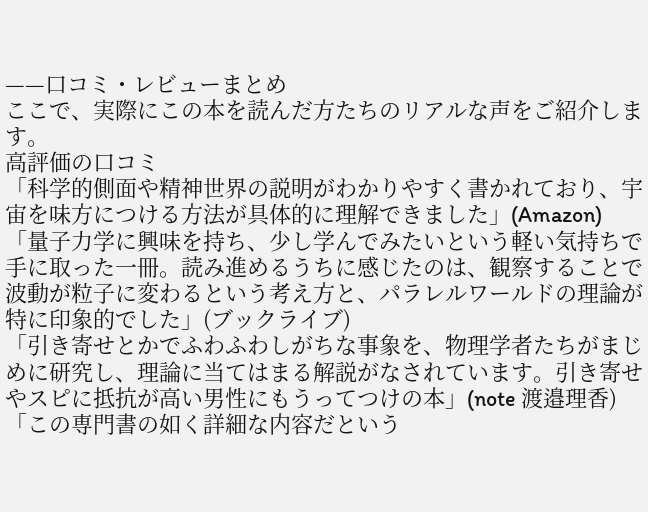——口コミ・レビューまとめ
ここで、実際にこの本を読んだ方たちのリアルな声をご紹介します。
高評価の口コミ
「科学的側面や精神世界の説明がわかりやすく書かれており、宇宙を味方につける方法が具体的に理解できました」(Amazon)
「量子力学に興味を持ち、少し学んでみたいという軽い気持ちで手に取った一冊。読み進めるうちに感じたのは、観察することで波動が粒子に変わるという考え方と、パラレルワールドの理論が特に印象的でした」(ブックライブ)
「引き寄せとかでふわふわしがちな事象を、物理学者たちがまじめに研究し、理論に当てはまる解説がなされています。引き寄せやスピに抵抗が高い男性にもうってつけの本」(note 渡邉理香)
「この専門書の如く詳細な内容だという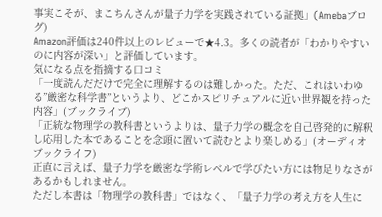事実こそが、まこちんさんが量子力学を実践されている証拠」(Amebaブログ)
Amazon評価は240件以上のレビューで★4.3。多くの読者が「わかりやすいのに内容が深い」と評価しています。
気になる点を指摘する口コミ
「一度読んだだけで完全に理解するのは難しかった。ただ、これはいわゆる”厳密な科学書”というより、どこかスピリチュアルに近い世界観を持った内容」(ブックライブ)
「正統な物理学の教科書というよりは、量子力学の概念を自己啓発的に解釈し応用した本であることを念頭に置いて読むとより楽しめる」(オーディオブックライフ)
正直に言えば、量子力学を厳密な学術レベルで学びたい方には物足りなさがあるかもしれません。
ただし本書は「物理学の教科書」ではなく、「量子力学の考え方を人生に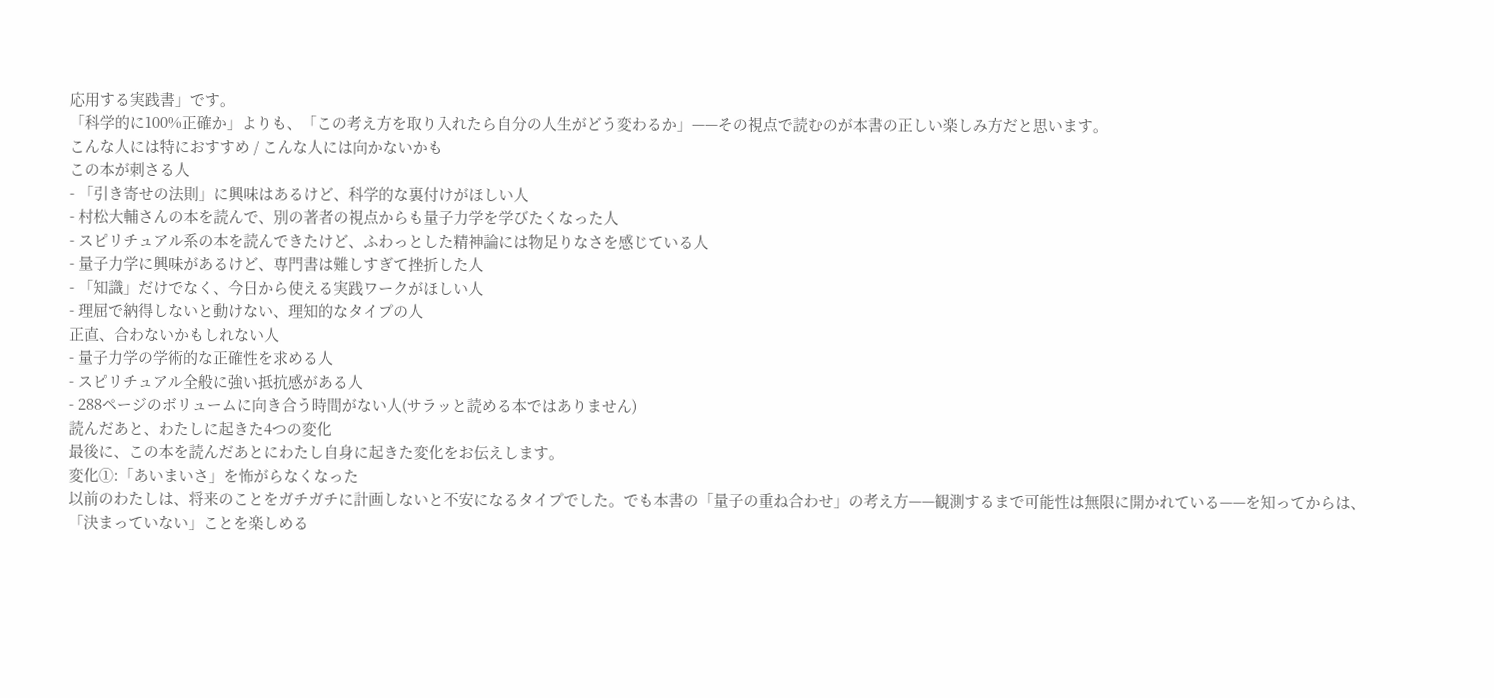応用する実践書」です。
「科学的に100%正確か」よりも、「この考え方を取り入れたら自分の人生がどう変わるか」——その視点で読むのが本書の正しい楽しみ方だと思います。
こんな人には特におすすめ / こんな人には向かないかも
この本が刺さる人
- 「引き寄せの法則」に興味はあるけど、科学的な裏付けがほしい人
- 村松大輔さんの本を読んで、別の著者の視点からも量子力学を学びたくなった人
- スピリチュアル系の本を読んできたけど、ふわっとした精神論には物足りなさを感じている人
- 量子力学に興味があるけど、専門書は難しすぎて挫折した人
- 「知識」だけでなく、今日から使える実践ワークがほしい人
- 理屈で納得しないと動けない、理知的なタイプの人
正直、合わないかもしれない人
- 量子力学の学術的な正確性を求める人
- スピリチュアル全般に強い抵抗感がある人
- 288ページのボリュームに向き合う時間がない人(サラッと読める本ではありません)
読んだあと、わたしに起きた4つの変化
最後に、この本を読んだあとにわたし自身に起きた変化をお伝えします。
変化①:「あいまいさ」を怖がらなくなった
以前のわたしは、将来のことをガチガチに計画しないと不安になるタイプでした。でも本書の「量子の重ね合わせ」の考え方——観測するまで可能性は無限に開かれている——を知ってからは、「決まっていない」ことを楽しめる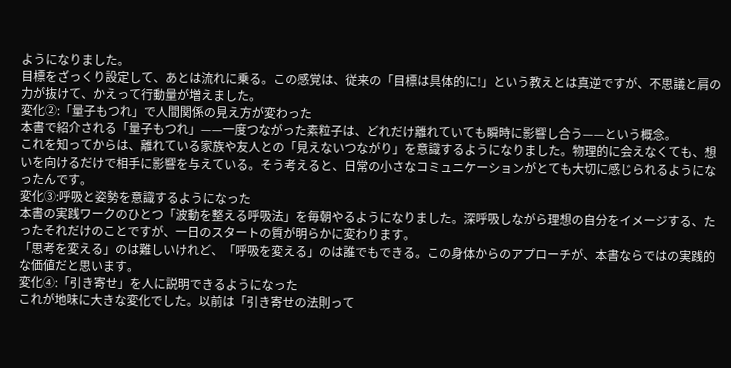ようになりました。
目標をざっくり設定して、あとは流れに乗る。この感覚は、従来の「目標は具体的に!」という教えとは真逆ですが、不思議と肩の力が抜けて、かえって行動量が増えました。
変化②:「量子もつれ」で人間関係の見え方が変わった
本書で紹介される「量子もつれ」——一度つながった素粒子は、どれだけ離れていても瞬時に影響し合う——という概念。
これを知ってからは、離れている家族や友人との「見えないつながり」を意識するようになりました。物理的に会えなくても、想いを向けるだけで相手に影響を与えている。そう考えると、日常の小さなコミュニケーションがとても大切に感じられるようになったんです。
変化③:呼吸と姿勢を意識するようになった
本書の実践ワークのひとつ「波動を整える呼吸法」を毎朝やるようになりました。深呼吸しながら理想の自分をイメージする、たったそれだけのことですが、一日のスタートの質が明らかに変わります。
「思考を変える」のは難しいけれど、「呼吸を変える」のは誰でもできる。この身体からのアプローチが、本書ならではの実践的な価値だと思います。
変化④:「引き寄せ」を人に説明できるようになった
これが地味に大きな変化でした。以前は「引き寄せの法則って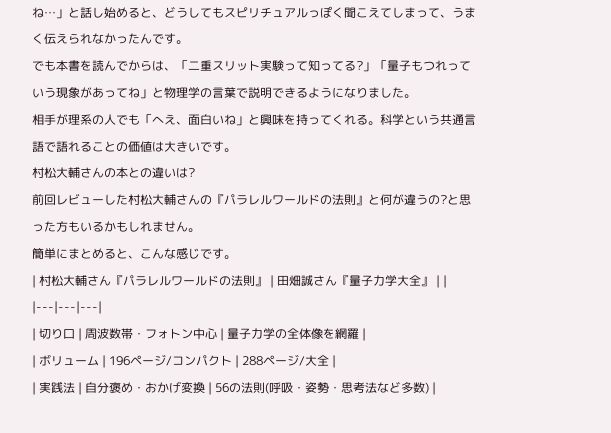ね…」と話し始めると、どうしてもスピリチュアルっぽく聞こえてしまって、うまく伝えられなかったんです。
でも本書を読んでからは、「二重スリット実験って知ってる?」「量子もつれっていう現象があってね」と物理学の言葉で説明できるようになりました。
相手が理系の人でも「へえ、面白いね」と興味を持ってくれる。科学という共通言語で語れることの価値は大きいです。
村松大輔さんの本との違いは?
前回レビューした村松大輔さんの『パラレルワールドの法則』と何が違うの?と思った方もいるかもしれません。
簡単にまとめると、こんな感じです。
| 村松大輔さん『パラレルワールドの法則』 | 田畑誠さん『量子力学大全』 | |
|---|---|---|
| 切り口 | 周波数帯・フォトン中心 | 量子力学の全体像を網羅 |
| ボリューム | 196ページ/コンパクト | 288ページ/大全 |
| 実践法 | 自分褒め・おかげ変換 | 56の法則(呼吸・姿勢・思考法など多数) |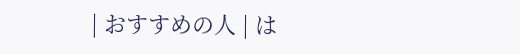| おすすめの人 | は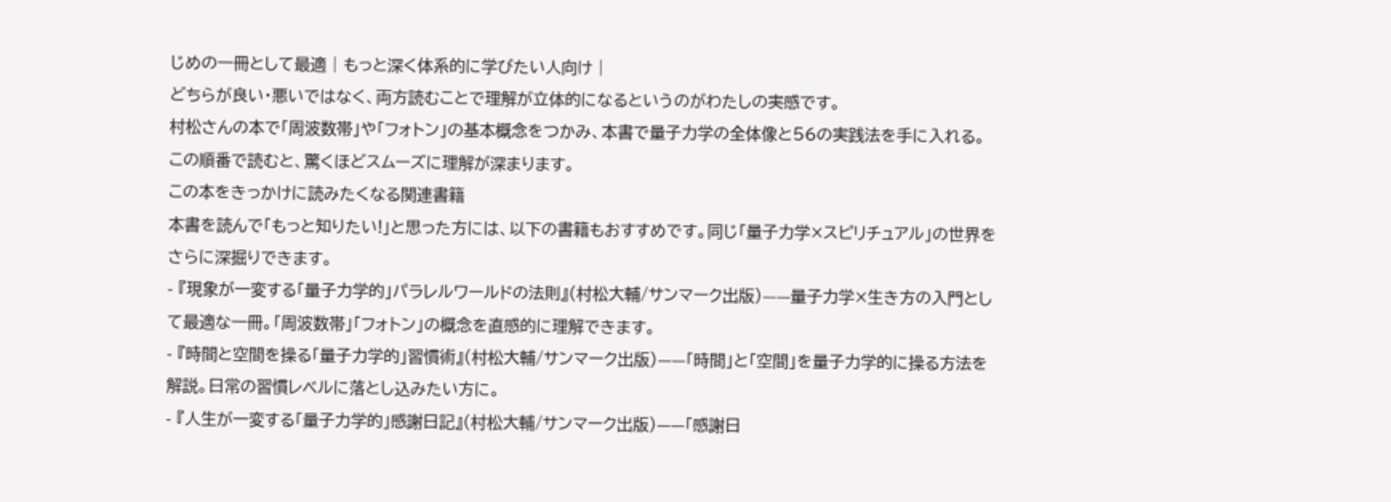じめの一冊として最適 | もっと深く体系的に学びたい人向け |
どちらが良い・悪いではなく、両方読むことで理解が立体的になるというのがわたしの実感です。
村松さんの本で「周波数帯」や「フォトン」の基本概念をつかみ、本書で量子力学の全体像と56の実践法を手に入れる。この順番で読むと、驚くほどスムーズに理解が深まります。
この本をきっかけに読みたくなる関連書籍
本書を読んで「もっと知りたい!」と思った方には、以下の書籍もおすすめです。同じ「量子力学×スピリチュアル」の世界をさらに深掘りできます。
- 『現象が一変する「量子力学的」パラレルワールドの法則』(村松大輔/サンマーク出版)——量子力学×生き方の入門として最適な一冊。「周波数帯」「フォトン」の概念を直感的に理解できます。
- 『時間と空間を操る「量子力学的」習慣術』(村松大輔/サンマーク出版)——「時間」と「空間」を量子力学的に操る方法を解説。日常の習慣レベルに落とし込みたい方に。
- 『人生が一変する「量子力学的」感謝日記』(村松大輔/サンマーク出版)——「感謝日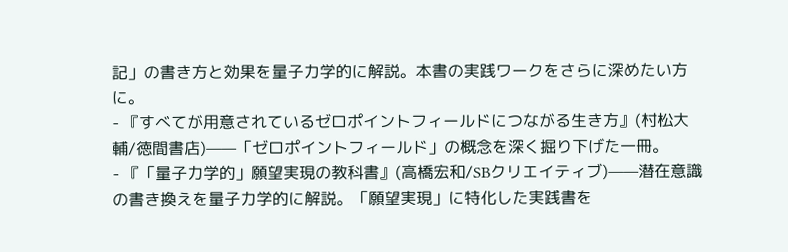記」の書き方と効果を量子力学的に解説。本書の実践ワークをさらに深めたい方に。
- 『すべてが用意されているゼロポイントフィールドにつながる生き方』(村松大輔/徳間書店)——「ゼロポイントフィールド」の概念を深く掘り下げた一冊。
- 『「量子力学的」願望実現の教科書』(高橋宏和/SBクリエイティブ)——潜在意識の書き換えを量子力学的に解説。「願望実現」に特化した実践書を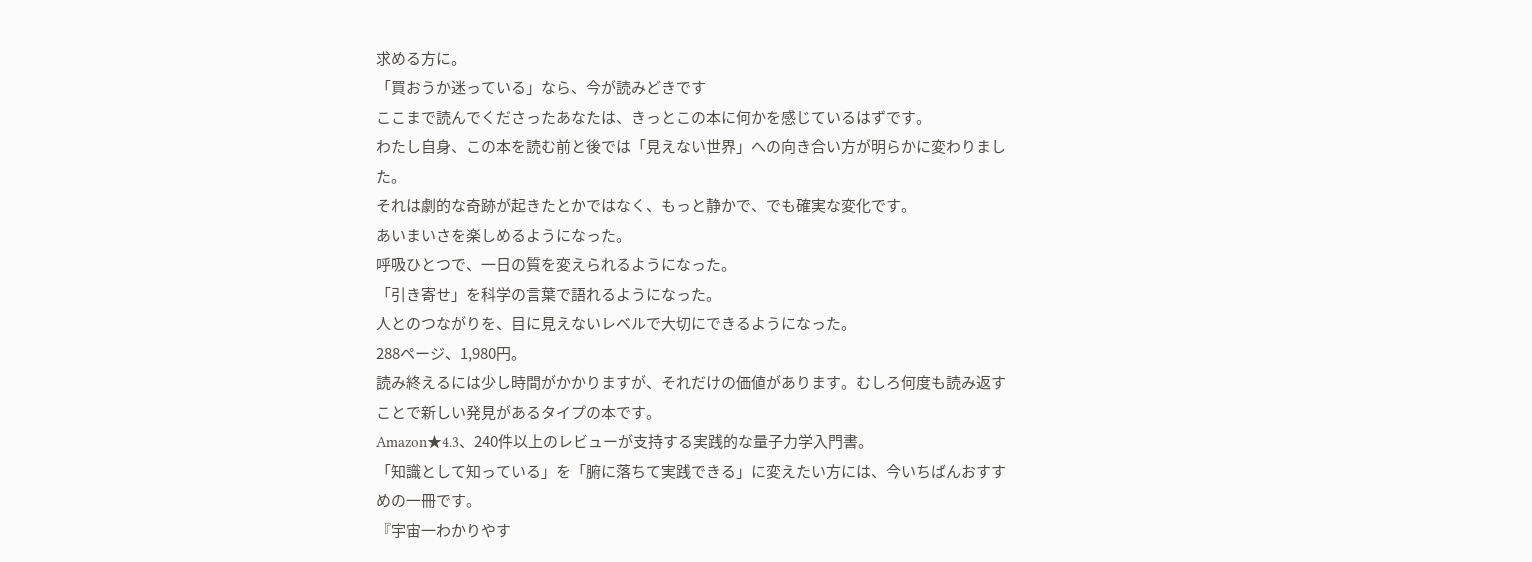求める方に。
「買おうか迷っている」なら、今が読みどきです
ここまで読んでくださったあなたは、きっとこの本に何かを感じているはずです。
わたし自身、この本を読む前と後では「見えない世界」への向き合い方が明らかに変わりました。
それは劇的な奇跡が起きたとかではなく、もっと静かで、でも確実な変化です。
あいまいさを楽しめるようになった。
呼吸ひとつで、一日の質を変えられるようになった。
「引き寄せ」を科学の言葉で語れるようになった。
人とのつながりを、目に見えないレベルで大切にできるようになった。
288ページ、1,980円。
読み終えるには少し時間がかかりますが、それだけの価値があります。むしろ何度も読み返すことで新しい発見があるタイプの本です。
Amazon★4.3、240件以上のレビューが支持する実践的な量子力学入門書。
「知識として知っている」を「腑に落ちて実践できる」に変えたい方には、今いちばんおすすめの一冊です。
『宇宙一わかりやす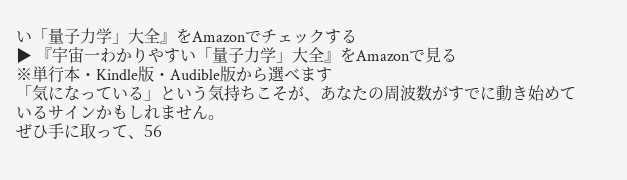い「量子力学」大全』をAmazonでチェックする
▶ 『宇宙一わかりやすい「量子力学」大全』をAmazonで見る
※単行本・Kindle版・Audible版から選べます
「気になっている」という気持ちこそが、あなたの周波数がすでに動き始めているサインかもしれません。
ぜひ手に取って、56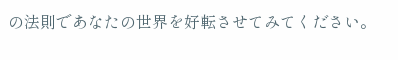の法則であなたの世界を好転させてみてください。